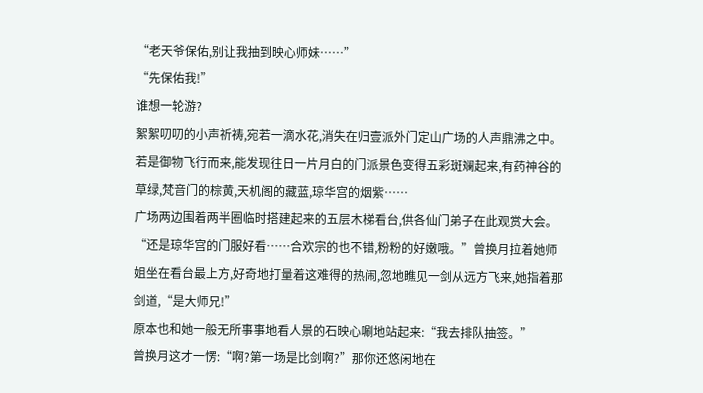“老天爷保佑,别让我抽到映心师妹……”
“先保佑我!”
谁想一轮游?
絮絮叨叨的小声祈祷,宛若一滴水花,消失在归壹派外门定山广场的人声鼎沸之中。若是御物飞行而来,能发现往日一片月白的门派景色变得五彩斑斓起来,有药神谷的草绿,梵音门的棕黄,天机阁的藏蓝,琼华宫的烟紫……
广场两边围着两半圈临时搭建起来的五层木梯看台,供各仙门弟子在此观赏大会。
“还是琼华宫的门服好看……合欢宗的也不错,粉粉的好嫩哦。”曾换月拉着她师姐坐在看台最上方,好奇地打量着这难得的热闹,忽地瞧见一剑从远方飞来,她指着那剑道,“是大师兄!”
原本也和她一般无所事事地看人景的石映心唰地站起来:“我去排队抽签。”
曾换月这才一愣:“啊?第一场是比剑啊?”那你还悠闲地在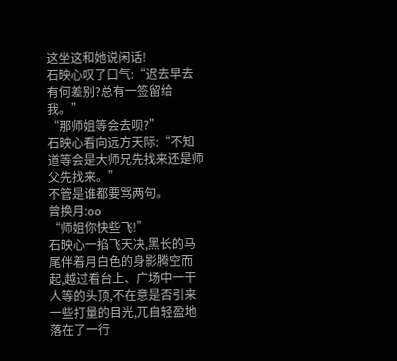这坐这和她说闲话!
石映心叹了口气:“迟去早去有何差别?总有一签留给我。”
“那师姐等会去呗?”
石映心看向远方天际:“不知道等会是大师兄先找来还是师父先找来。”
不管是谁都要骂两句。
曾换月:oo
“师姐你快些飞!”
石映心一掐飞天决,黑长的马尾伴着月白色的身影腾空而起,越过看台上、广场中一干人等的头顶,不在意是否引来一些打量的目光,兀自轻盈地落在了一行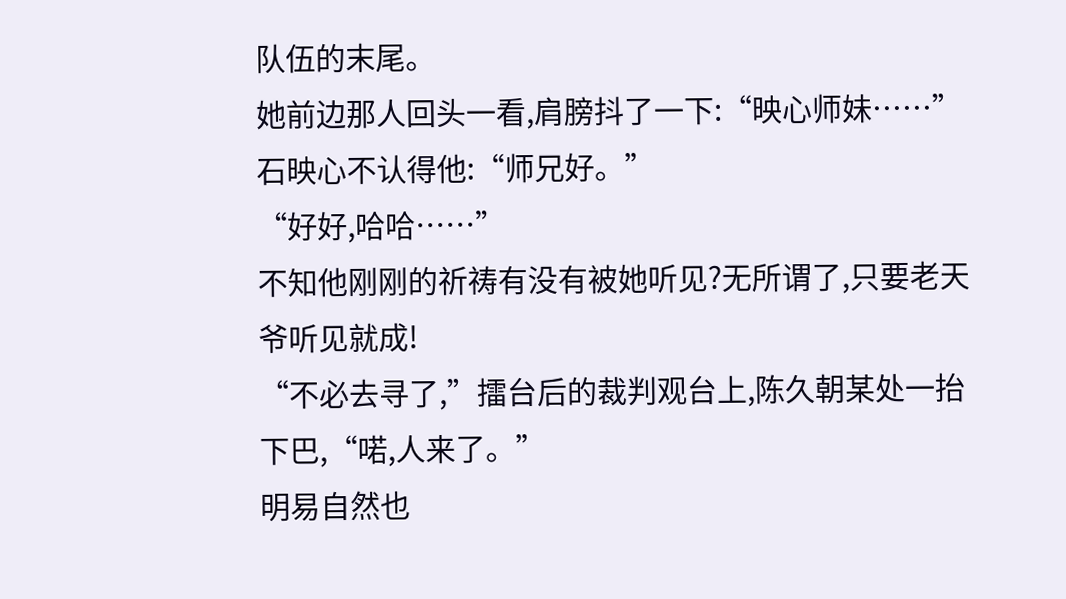队伍的末尾。
她前边那人回头一看,肩膀抖了一下:“映心师妹……”
石映心不认得他:“师兄好。”
“好好,哈哈……”
不知他刚刚的祈祷有没有被她听见?无所谓了,只要老天爷听见就成!
“不必去寻了,”擂台后的裁判观台上,陈久朝某处一抬下巴,“喏,人来了。”
明易自然也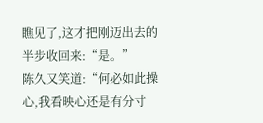瞧见了,这才把刚迈出去的半步收回来:“是。”
陈久又笑道:“何必如此操心,我看映心还是有分寸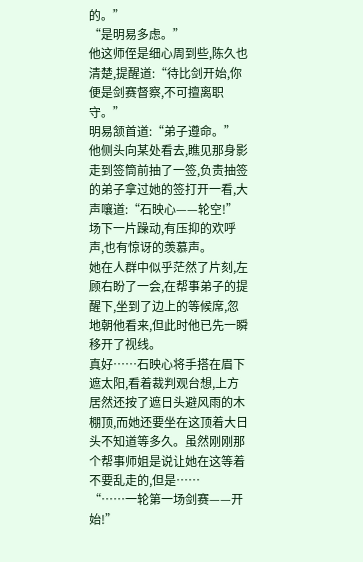的。”
“是明易多虑。”
他这师侄是细心周到些,陈久也清楚,提醒道:“待比剑开始,你便是剑赛督察,不可擅离职守。”
明易颔首道:“弟子遵命。”
他侧头向某处看去,瞧见那身影走到签筒前抽了一签,负责抽签的弟子拿过她的签打开一看,大声嚷道:“石映心——轮空!”
场下一片躁动,有压抑的欢呼声,也有惊讶的羡慕声。
她在人群中似乎茫然了片刻,左顾右盼了一会,在帮事弟子的提醒下,坐到了边上的等候席,忽地朝他看来,但此时他已先一瞬移开了视线。
真好……石映心将手搭在眉下遮太阳,看着裁判观台想,上方居然还按了遮日头避风雨的木棚顶,而她还要坐在这顶着大日头不知道等多久。虽然刚刚那个帮事师姐是说让她在这等着不要乱走的,但是……
“……一轮第一场剑赛——开始!”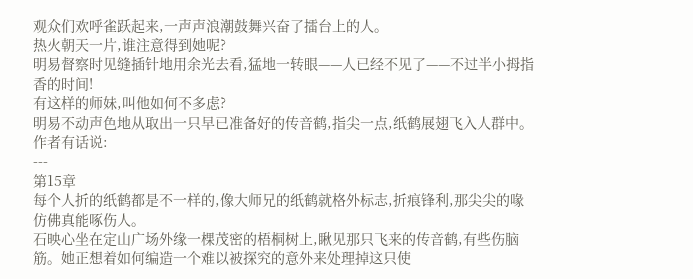观众们欢呼雀跃起来,一声声浪潮鼓舞兴奋了擂台上的人。
热火朝天一片,谁注意得到她呢?
明易督察时见缝插针地用余光去看,猛地一转眼——人已经不见了——不过半小拇指香的时间!
有这样的师妹,叫他如何不多虑?
明易不动声色地从取出一只早已准备好的传音鹤,指尖一点,纸鹤展翅飞入人群中。
作者有话说:
---
第15章
每个人折的纸鹤都是不一样的,像大师兄的纸鹤就格外标志,折痕锋利,那尖尖的喙仿佛真能啄伤人。
石映心坐在定山广场外缘一棵茂密的梧桐树上,瞅见那只飞来的传音鹤,有些伤脑筋。她正想着如何编造一个难以被探究的意外来处理掉这只使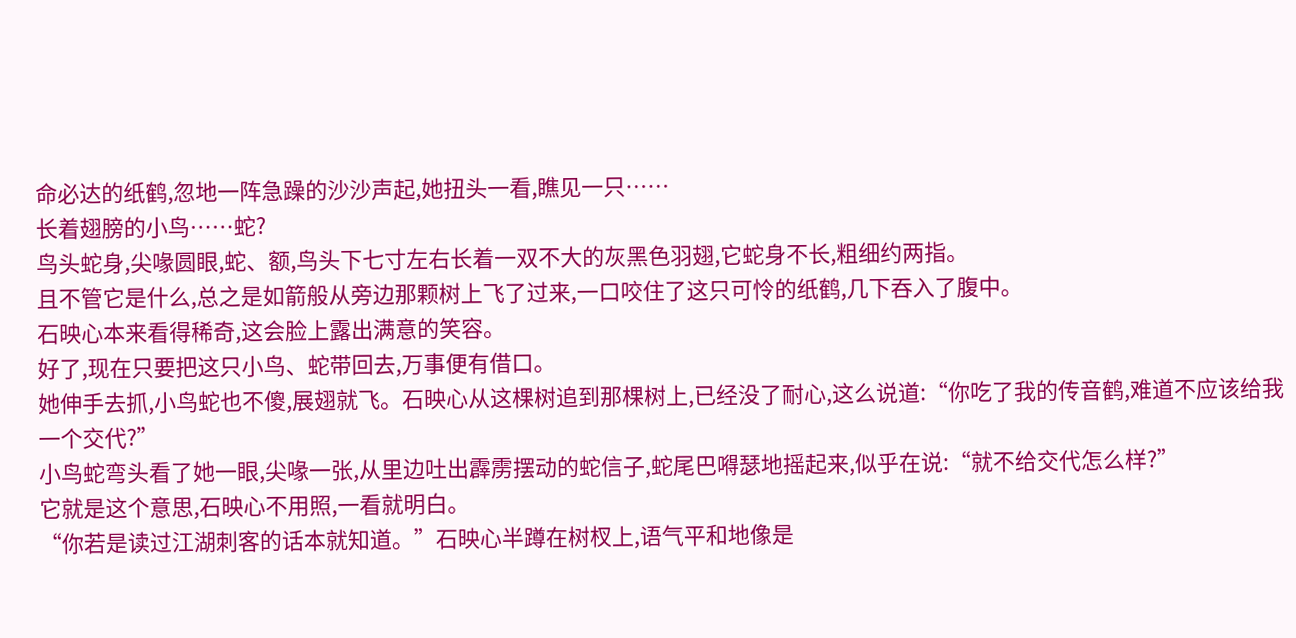命必达的纸鹤,忽地一阵急躁的沙沙声起,她扭头一看,瞧见一只……
长着翅膀的小鸟……蛇?
鸟头蛇身,尖喙圆眼,蛇、额,鸟头下七寸左右长着一双不大的灰黑色羽翅,它蛇身不长,粗细约两指。
且不管它是什么,总之是如箭般从旁边那颗树上飞了过来,一口咬住了这只可怜的纸鹤,几下吞入了腹中。
石映心本来看得稀奇,这会脸上露出满意的笑容。
好了,现在只要把这只小鸟、蛇带回去,万事便有借口。
她伸手去抓,小鸟蛇也不傻,展翅就飞。石映心从这棵树追到那棵树上,已经没了耐心,这么说道:“你吃了我的传音鹤,难道不应该给我一个交代?”
小鸟蛇弯头看了她一眼,尖喙一张,从里边吐出霹雳摆动的蛇信子,蛇尾巴嘚瑟地摇起来,似乎在说:“就不给交代怎么样?”
它就是这个意思,石映心不用照,一看就明白。
“你若是读过江湖刺客的话本就知道。”石映心半蹲在树杈上,语气平和地像是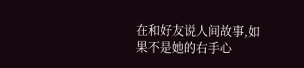在和好友说人间故事,如果不是她的右手心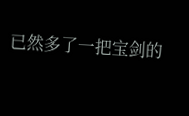已然多了一把宝剑的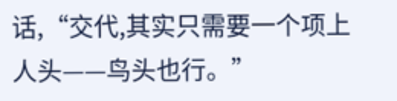话,“交代,其实只需要一个项上人头——鸟头也行。”